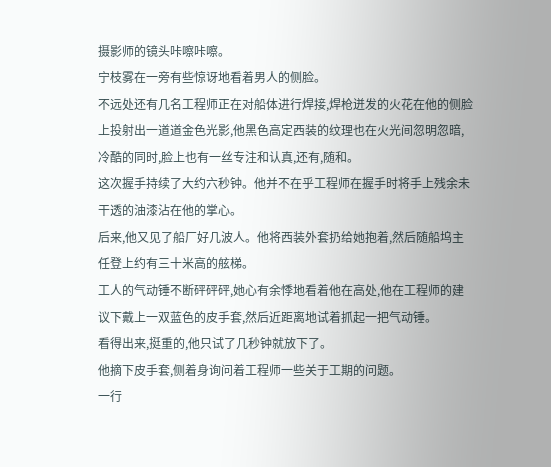摄影师的镜头咔嚓咔嚓。
宁枝雾在一旁有些惊讶地看着男人的侧脸。
不远处还有几名工程师正在对船体进行焊接,焊枪迸发的火花在他的侧脸上投射出一道道金色光影,他黑色高定西装的纹理也在火光间忽明忽暗,冷酷的同时,脸上也有一丝专注和认真,还有,随和。
这次握手持续了大约六秒钟。他并不在乎工程师在握手时将手上残余未干透的油漆沾在他的掌心。
后来,他又见了船厂好几波人。他将西装外套扔给她抱着,然后随船坞主任登上约有三十米高的舷梯。
工人的气动锤不断砰砰砰,她心有余悸地看着他在高处,他在工程师的建议下戴上一双蓝色的皮手套,然后近距离地试着抓起一把气动锤。
看得出来,挺重的,他只试了几秒钟就放下了。
他摘下皮手套,侧着身询问着工程师一些关于工期的问题。
一行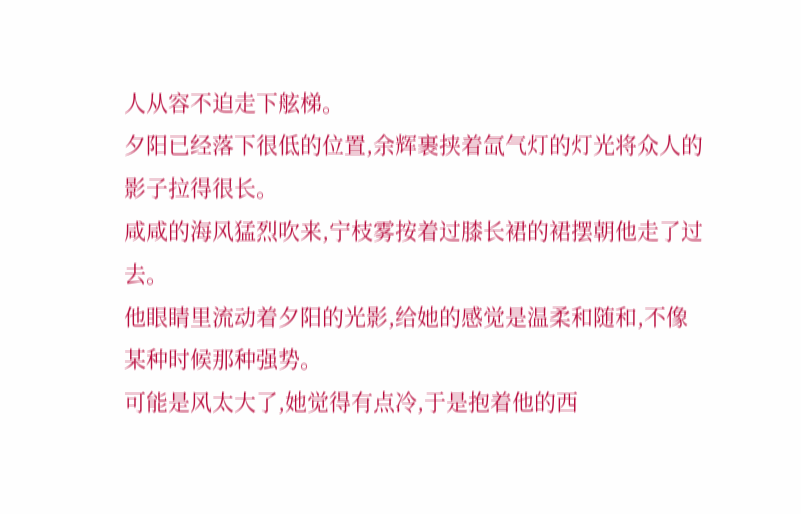人从容不迫走下舷梯。
夕阳已经落下很低的位置,余辉裹挟着氙气灯的灯光将众人的影子拉得很长。
咸咸的海风猛烈吹来,宁枝雾按着过膝长裙的裙摆朝他走了过去。
他眼睛里流动着夕阳的光影,给她的感觉是温柔和随和,不像某种时候那种强势。
可能是风太大了,她觉得有点冷,于是抱着他的西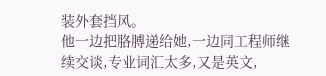装外套挡风。
他一边把胳膊递给她,一边同工程师继续交谈,专业词汇太多,又是英文,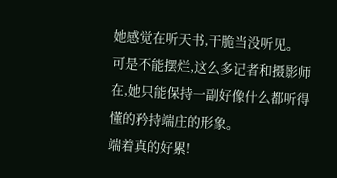她感觉在听天书,干脆当没听见。
可是不能摆烂,这么多记者和摄影师在,她只能保持一副好像什么都听得懂的矜持端庄的形象。
端着真的好累!